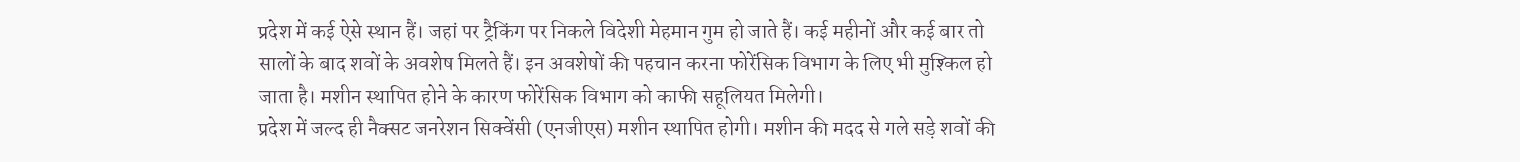प्रदेश में कई ऐसे स्थान हैं। जहां पर ट्रैकिंग पर निकले विदेशी मेहमान गुम हो जाते हैं। कई महीनों और कई बार तो सालों के बाद शवों के अवशेष मिलते हैं। इन अवशेषों की पहचान करना फोरेंसिक विभाग के लिए भी मुश्किल हो जाता है। मशीन स्थापित होने के कारण फोरेंसिक विभाग को काफी सहूलियत मिलेगी।
प्रदेश में जल्द ही नैक्सट जनरेशन सिक्वेंसी (एनजीएस) मशीन स्थापित होगी। मशीन की मदद से गले सड़े शवों की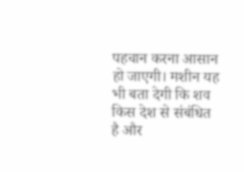पहचान करना आसान हो जाएगी। मशीन यह भी बता देगी कि शव किस देश से संबंधित है और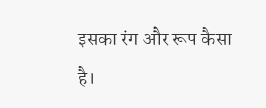इसका रंग और रूप कैसा है।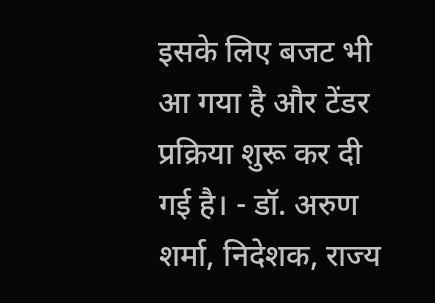इसके लिए बजट भी आ गया है और टेंडर प्रक्रिया शुरू कर दी गई है। - डॉ. अरुण शर्मा, निदेशक, राज्य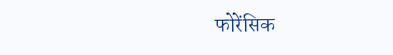फोरेंसिक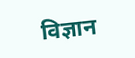विज्ञान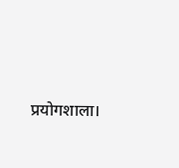प्रयोगशाला।